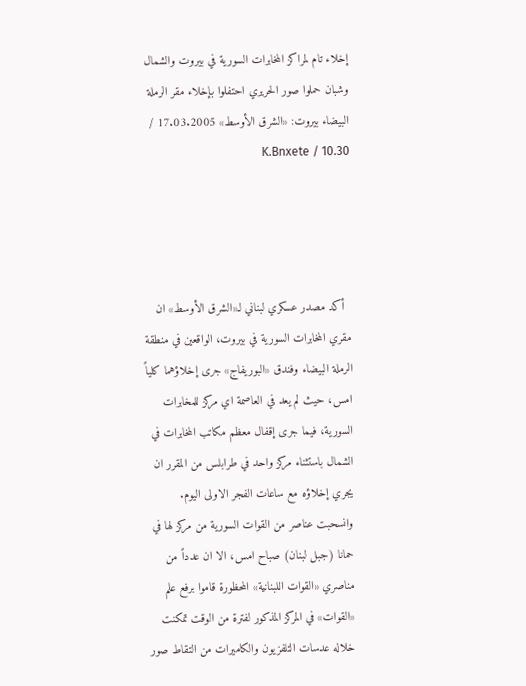إخلاء تام لمراكز المخابرات السورية في بيروت والشمال وشبان حملوا صور الحريري احتفلوا بإخلاء مقر الرملة البيضاء بيروت: «الشرق الأوسط» 17.03.2005 / 10.30 / K.Bnxete




  أكد مصدر عسكري لبناني لـ«الشرق الأوسط» ان مقري المخابرات السورية في بيروت، الواقعين في منطقة الرملة البيضاء وفندق «البوريفاج» جرى إخلاؤهما كلياً امس، حيث لم يعد في العاصمة اي مركز للمخابرات السورية، فيما جرى إقفال معظم مكاتب المخابرات في الشمال باستثناء مركز واحد في طرابلس من المقرر ان يجري إخلاؤه مع ساعات الفجر الاولى اليوم.
وانسحبت عناصر من القوات السورية من مركز لها في حمانا (جبل لبنان) صباح امس، الا ان عدداً من مناصري «القوات اللبنانية» المحظورة قاموا برفع علم «القوات» في المركز المذكور لفترة من الوقت تمكنت خلاله عدسات التلفزيون والكاميرات من التقاط صور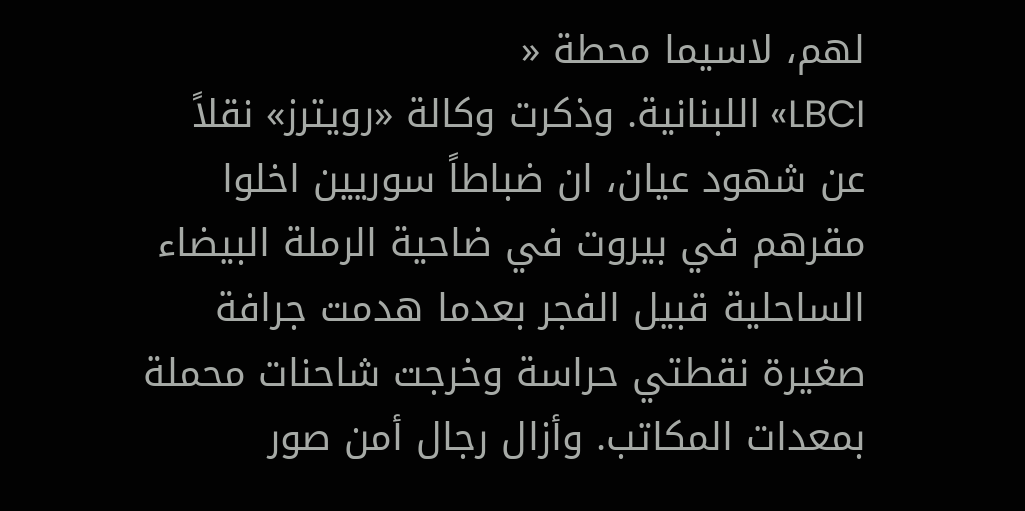لهم، لاسيما محطة «
LBCI» اللبنانية. وذكرت وكالة «رويترز» نقلاً عن شهود عيان، ان ضباطاً سوريين اخلوا مقرهم في بيروت في ضاحية الرملة البيضاء الساحلية قبيل الفجر بعدما هدمت جرافة صغيرة نقطتي حراسة وخرجت شاحنات محملة بمعدات المكاتب. وأزال رجال أمن صور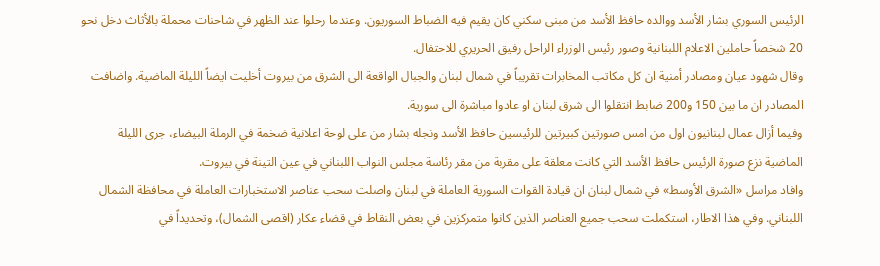الرئيس السوري بشار الأسد ووالده حافظ الأسد من مبنى سكني كان يقيم فيه الضباط السوريون. وعندما رحلوا عند الظهر في شاحنات محملة بالأثاث دخل نحو 20 شخصاً حاملين الاعلام اللبنانية وصور رئيس الوزراء الراحل رفيق الحريري للاحتفال.
وقال شهود عيان ومصادر أمنية ان كل مكاتب المخابرات تقريباً في شمال لبنان والجبال الواقعة الى الشرق من بيروت أخليت ايضاً الليلة الماضية. واضافت المصادر ان ما بين 150 و200 ضابط انتقلوا الى شرق لبنان او عادوا مباشرة الى سورية.
وفيما أزال عمال لبنانيون اول من امس صورتين كبيرتين للرئيسين حافظ الأسد ونجله بشار من على لوحة اعلانية ضخمة في الرملة البيضاء، جرى الليلة الماضية نزع صورة الرئيس حافظ الأسد التي كانت معلقة على مقربة من مقر رئاسة مجلس النواب اللبناني في عين التينة في بيروت.
وافاد مراسل «الشرق الأوسط» في شمال لبنان ان قيادة القوات السورية العاملة في لبنان واصلت سحب عناصر الاستخبارات العاملة في محافظة الشمال اللبناني. وفي هذا الاطار، استكملت سحب جميع العناصر الذين كانوا متمركزين في بعض النقاط في قضاء عكار (اقصى الشمال)، وتحديداً في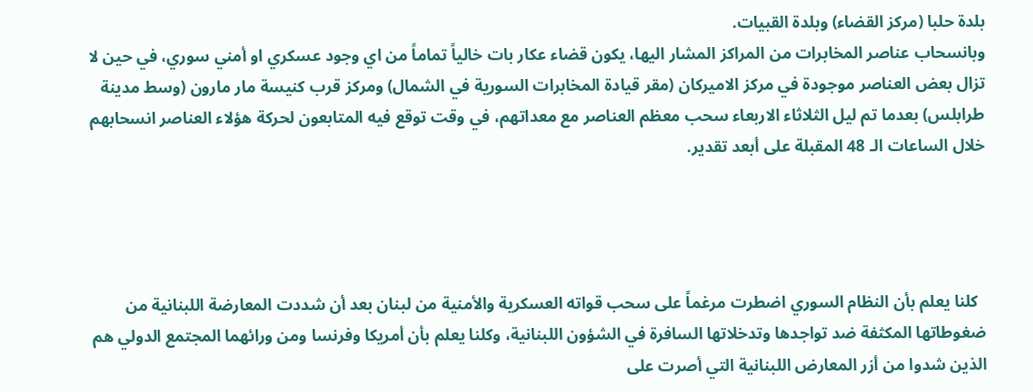بلدة حلبا (مركز القضاء) وبلدة القبيات.
وبانسحاب عناصر المخابرات من المراكز المشار اليها، يكون قضاء عكار بات خالياً تماماً من اي وجود عسكري او أمني سوري، في حين لا تزال بعض العناصر موجودة في مركز الاميركان (مقر قيادة المخابرات السورية في الشمال) ومركز قرب كنيسة مار مارون (وسط مدينة طرابلس) بعدما تم ليل الثلاثاء الاربعاء سحب معظم العناصر مع معداتهم، في وقت توقع فيه المتابعون لحركة هؤلاء العناصر انسحابهم خلال الساعات الـ 48 المقبلة على أبعد تقدير.




  كلنا يعلم بأن النظام السوري اضطرت مرغماً على سحب قواته العسكرية والأمنية من لبنان بعد أن شددت المعارضة اللبنانية من ضغوطاتها المكثفة ضد تواجدها وتدخلاتها السافرة في الشؤون اللبنانية، وكلنا يعلم بأن أمريكا وفرنسا ومن ورائهما المجتمع الدولي هم الذين شدوا من أزر المعارض اللبنانية التي أصرت على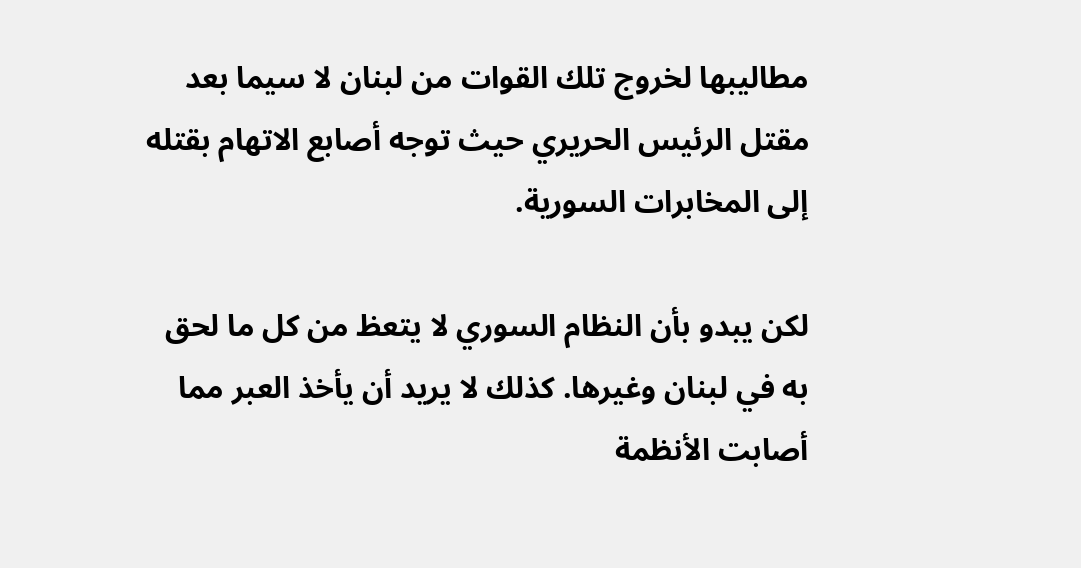مطاليبها لخروج تلك القوات من لبنان لا سيما بعد مقتل الرئيس الحريري حيث توجه أصابع الاتهام بقتله إلى المخابرات السورية.

لكن يبدو بأن النظام السوري لا يتعظ من كل ما لحق به في لبنان وغيرها. كذلك لا يريد أن يأخذ العبر مما أصابت الأنظمة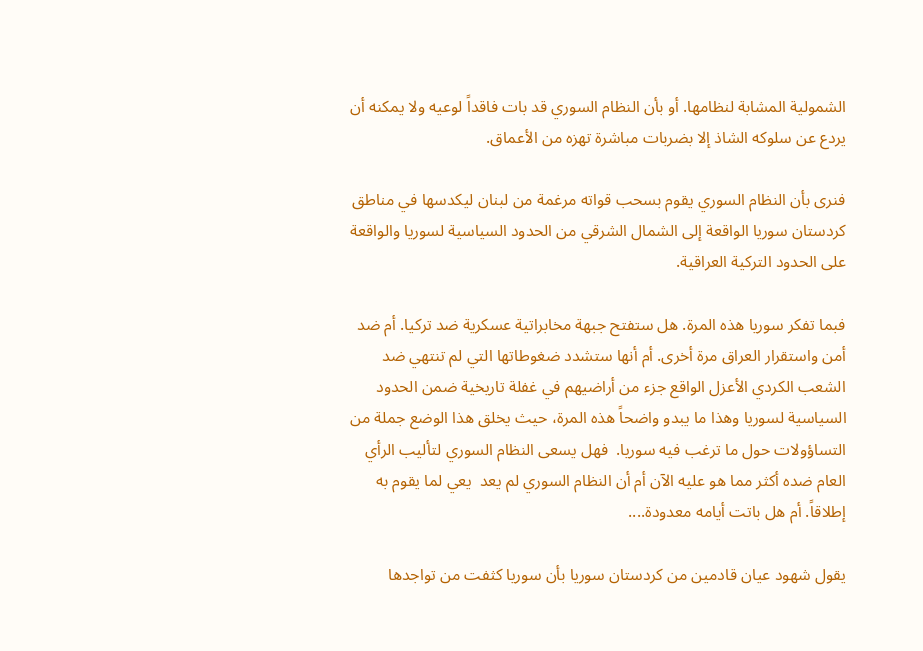الشمولية المشابة لنظامها. أو بأن النظام السوري قد بات فاقداً لوعيه ولا يمكنه أن يردع عن سلوكه الشاذ إلا بضربات مباشرة تهزه من الأعماق.

فنرى بأن النظام السوري يقوم بسحب قواته مرغمة من لبنان ليكدسها في مناطق كردستان سوريا الواقعة إلى الشمال الشرقي من الحدود السياسية لسوريا والواقعة على الحدود التركية العراقية.

فبما تفكر سوريا هذه المرة. هل ستفتح جبهة مخابراتية عسكرية ضد تركيا. أم ضد أمن واستقرار العراق مرة أخرى. أم أنها ستشدد ضغوطاتها التي لم تنتهي ضد الشعب الكردي الأعزل الواقع جزء من أراضيهم في غفلة تاريخية ضمن الحدود السياسية لسوريا وهذا ما يبدو واضحاً هذه المرة، حيث يخلق هذا الوضع جملة من التساؤولات حول ما ترغب فيه سوريا.  فهل يسعى النظام السوري لتأليب الرأي العام ضده أكثر مما هو عليه الآن أم أن النظام السوري لم يعد  يعي لما يقوم به إطلاقاً. أم هل باتت أيامه معدودة....

يقول شهود عيان قادمين من كردستان سوريا بأن سوريا كثفت من تواجدها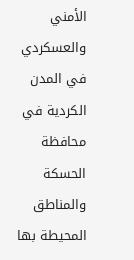الأمني والعسكردي في المدن الكردية في محافظة الحسكة والمناطق المحيطة بها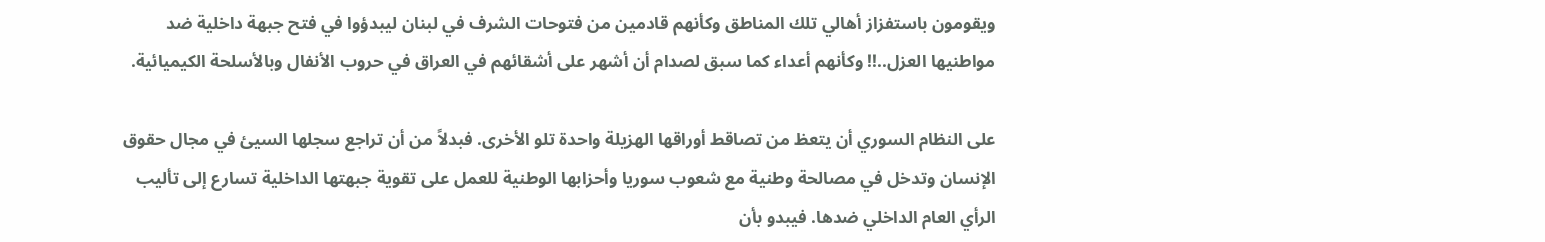ويقومون باستفزاز أهالي تلك المناطق وكأنهم قادمين من فتوحات الشرف في لبنان ليبدؤوا في فتح جبهة داخلية ضد مواطنيها العزل..!! وكأنهم أعداء كما سبق لصدام أن أشهر على أشقائهم في العراق في حروب الأنفال وبالأسلحة الكيميائية.

على النظام السوري أن يتعظ من تصاقط أوراقها الهزيلة واحدة تلو الأخرى. فبدلاً من أن تراجع سجلها السيئ في مجال حقوق الإنسان وتدخل في مصالحة وطنية مع شعوب سوريا وأحزابها الوطنية للعمل على تقوية جبهتها الداخلية تسارع إلى تأليب الرأي العام الداخلي ضدها. فيبدو بأن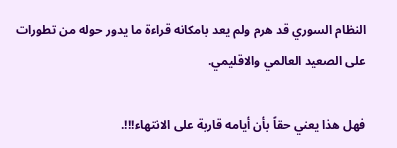النظام السوري قد هرم ولم يعد بامكانه قراءة ما يدور حوله من تطورات على الصعيد العالمي والاقليمي.

فهل هذا يعني حقاً بأن أيامه قاربة على الانتهاء!!!.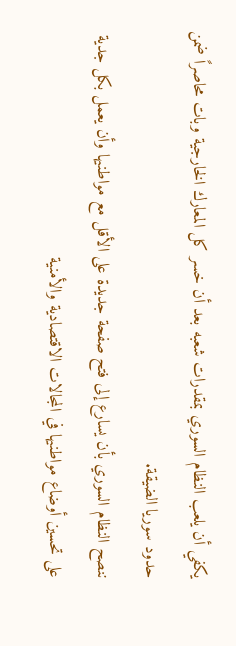يكفي أن يلعب النظام السوري بمقدرات شعبه بعد أن خسر كل المعارك الخارجية وبات محاصراً ضمن حدود سوريا الضيقة.
ننصح النظام السوري بأن يسارع إلى فتح صفحة جديدة على الأقل مع مواطنيها وأن يعمل بكل جدية على تحسين أوضاع مواطنيها في المجالات الاقتصادية والأمنية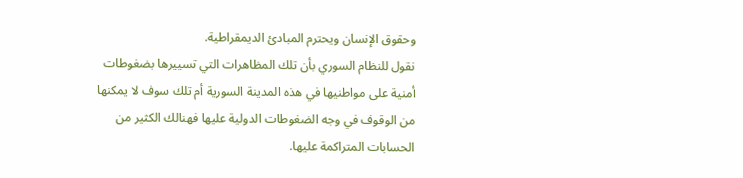وحقوق الإنسان ويحترم المبادئ الديمقراطية.
نقول للنظام السوري بأن تلك المظاهرات التي تسييرها بضغوطات أمنية على مواطنيها في هذه المدينة السورية أم تلك سوف لا يمكنها من الوقوف في وجه الضغوطات الدولية عليها فهنالك الكثير من الحسابات المتراكمة عليها.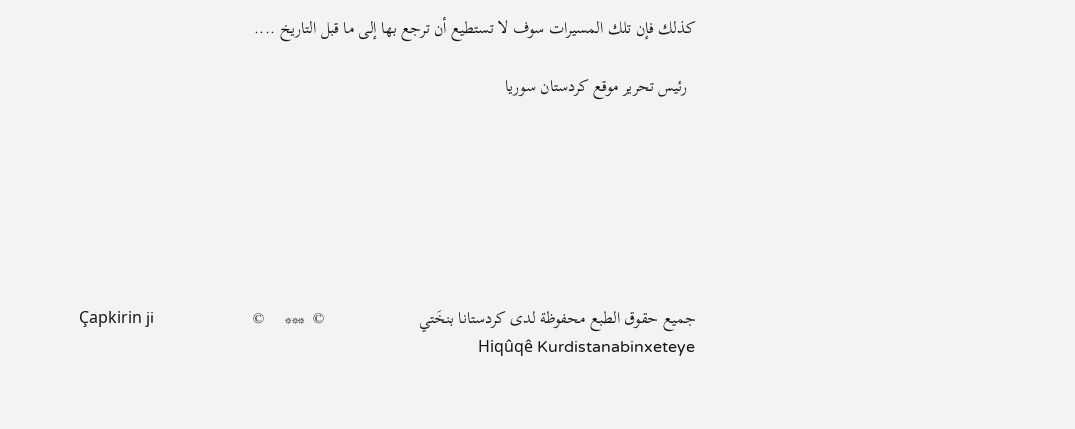كذلك فإن تلك المسيرات سوف لا تستطيع أن ترجع بها إلى ما قبل التاريخ ....

  رئيس تحرير موقع كردستان سوريا







جميع حقوق الطبع محفوظة لدى كردستانا بنخَتي                      ©  ***     ©                       Çapkirin ji Hiqûqê Kurdistanabinxeteye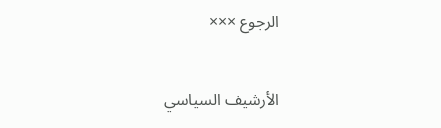الرجوع ×××

الأرشيف السياسي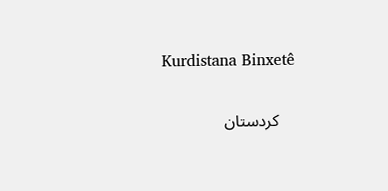Kurdistana Binxetê

    كردستان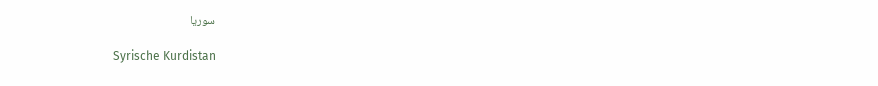سوريا

 Syrische Kurdistan